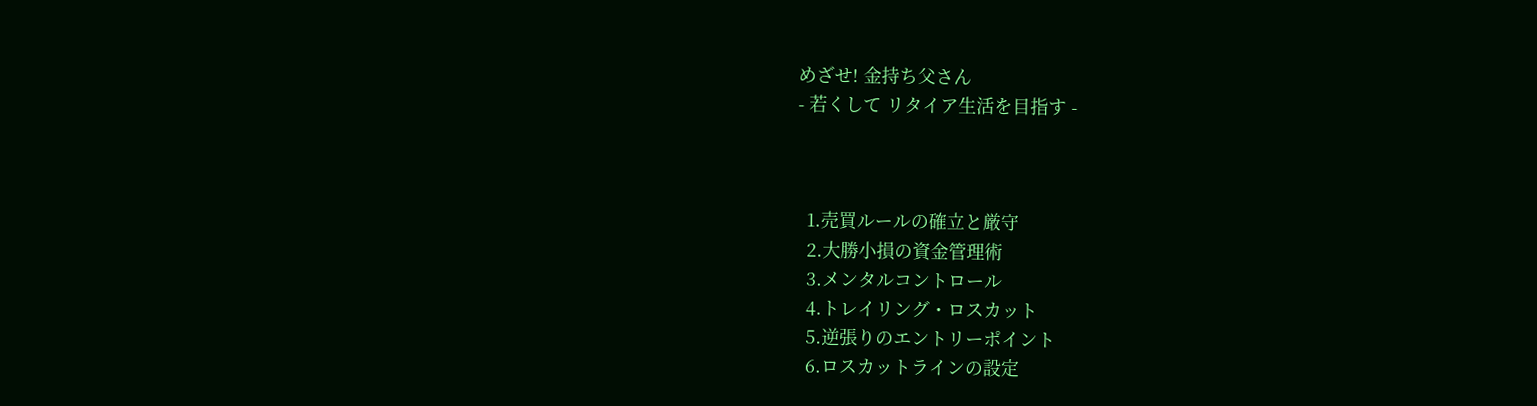めざせ! 金持ち父さん
- 若くして リタイア生活を目指す -



  1.売買ルールの確立と厳守
  2.大勝小損の資金管理術
  3.メンタルコントロール
  4.トレイリング・ロスカット
  5.逆張りのエントリーポイント
  6.ロスカットラインの設定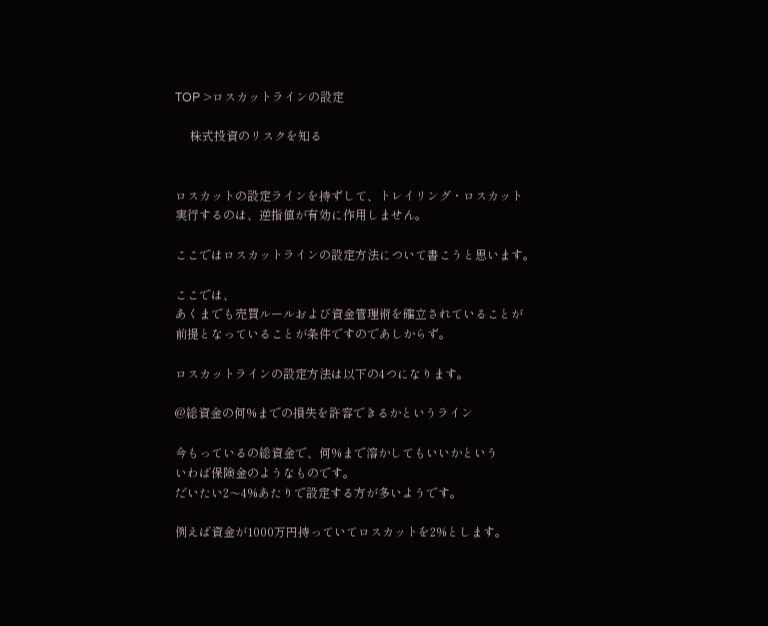TOP >ロスカットラインの設定

     株式投資のリスクを知る


ロスカットの設定ラインを持ずして、トレイリング・ロスカット
実行するのは、逆指値が有効に作用しません。

ここではロスカットラインの設定方法について書こうと思います。

ここでは、
あくまでも売買ルールおよび資金管理術を確立されていることが
前提となっていることが条件ですのであしからず。

ロスカットラインの設定方法は以下の4つになります。

@総資金の何%までの損失を許容できるかというライン

今もっているの総資金で、何%まで溶かしてもいいかという
いわば保険金のようなものです。
だいたい2〜4%あたりで設定する方が多いようです。

例えば資金が1000万円持っていてロスカットを2%とします。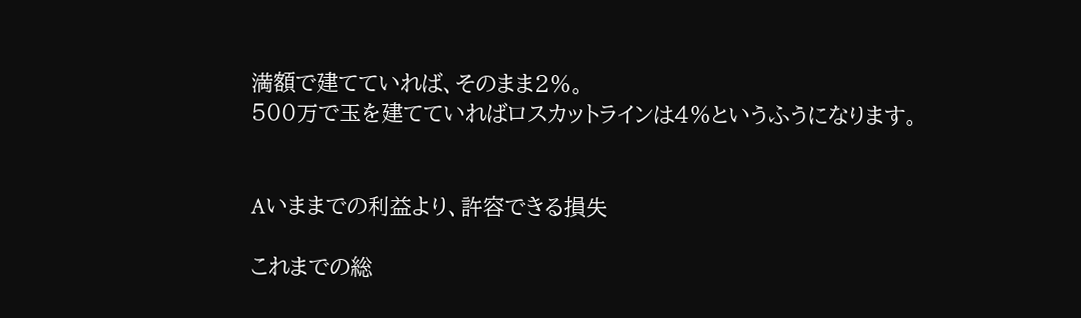満額で建てていれば、そのまま2%。
500万で玉を建てていればロスカットラインは4%というふうになります。


Aいままでの利益より、許容できる損失

これまでの総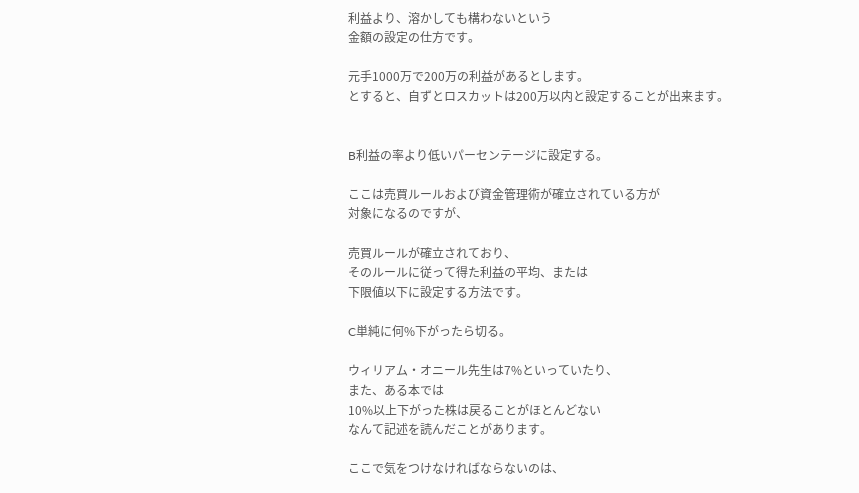利益より、溶かしても構わないという
金額の設定の仕方です。

元手1000万で200万の利益があるとします。
とすると、自ずとロスカットは200万以内と設定することが出来ます。


B利益の率より低いパーセンテージに設定する。

ここは売買ルールおよび資金管理術が確立されている方が
対象になるのですが、

売買ルールが確立されており、
そのルールに従って得た利益の平均、または
下限値以下に設定する方法です。

C単純に何%下がったら切る。

ウィリアム・オニール先生は7%といっていたり、
また、ある本では
10%以上下がった株は戻ることがほとんどない
なんて記述を読んだことがあります。

ここで気をつけなければならないのは、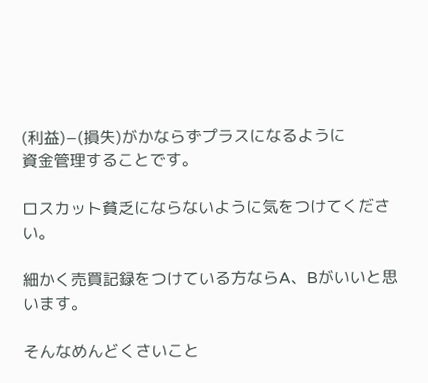(利益)−(損失)がかならずプラスになるように
資金管理することです。

ロスカット貧乏にならないように気をつけてください。

細かく売買記録をつけている方ならA、Bがいいと思います。

そんなめんどくさいこと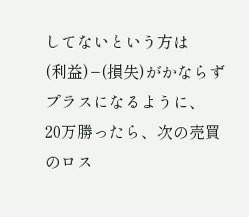してないという方は
(利益)−(損失)がかならずプラスになるように、
20万勝ったら、次の売買のロス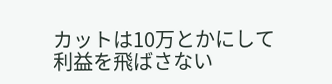カットは10万とかにして
利益を飛ばさない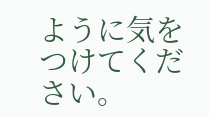ように気をつけてください。